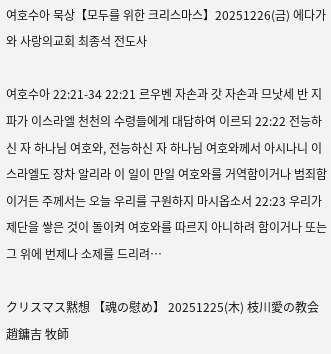여호수아 묵상【모두를 위한 크리스마스】20251226(금) 에다가와 사랑의교회 최종석 전도사

여호수아 22:21-34 22:21 르우벤 자손과 갓 자손과 므낫세 반 지파가 이스라엘 천천의 수령들에게 대답하여 이르되 22:22 전능하신 자 하나님 여호와, 전능하신 자 하나님 여호와께서 아시나니 이스라엘도 장차 알리라 이 일이 만일 여호와를 거역함이거나 범죄함이거든 주께서는 오늘 우리를 구원하지 마시옵소서 22:23 우리가 제단을 쌓은 것이 돌이켜 여호와를 따르지 아니하려 함이거나 또는 그 위에 번제나 소제를 드리려…

クリスマス黙想 【魂の慰め】 20251225(木) 枝川愛の教会 趙鏞吉 牧師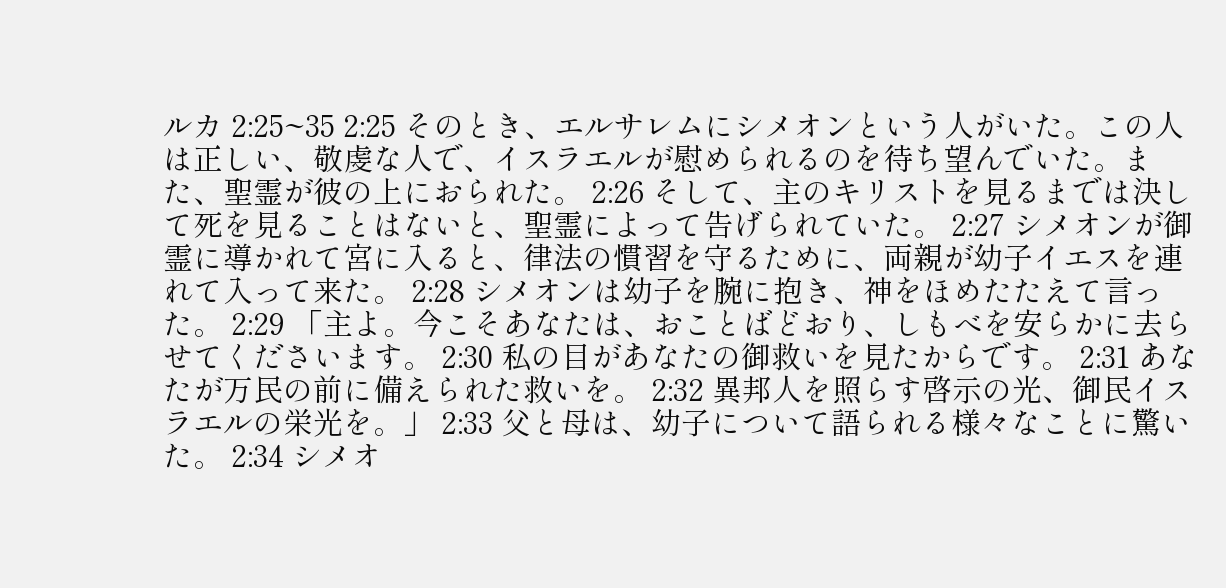ルカ 2:25~35 2:25 そのとき、エルサレムにシメオンという人がいた。この人は正しい、敬虔な人で、イスラエルが慰められるのを待ち望んでいた。また、聖霊が彼の上におられた。 2:26 そして、主のキリストを見るまでは決して死を見ることはないと、聖霊によって告げられていた。 2:27 シメオンが御霊に導かれて宮に入ると、律法の慣習を守るために、両親が幼子イエスを連れて入って来た。 2:28 シメオンは幼子を腕に抱き、神をほめたたえて言った。 2:29 「主よ。今こそあなたは、おことばどおり、しもべを安らかに去らせてくださいます。 2:30 私の目があなたの御救いを見たからです。 2:31 あなたが万民の前に備えられた救いを。 2:32 異邦人を照らす啓示の光、御民イスラエルの栄光を。」 2:33 父と母は、幼子について語られる様々なことに驚いた。 2:34 シメオ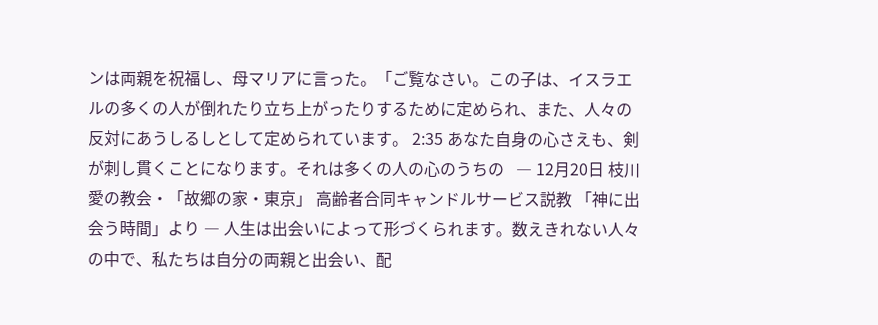ンは両親を祝福し、母マリアに言った。「ご覧なさい。この子は、イスラエルの多くの人が倒れたり立ち上がったりするために定められ、また、人々の反対にあうしるしとして定められています。 2:35 あなた自身の心さえも、剣が刺し貫くことになります。それは多くの人の心のうちの   ― 12月20日 枝川愛の教会・「故郷の家・東京」 高齢者合同キャンドルサービス説教 「神に出会う時間」より ― 人生は出会いによって形づくられます。数えきれない人々の中で、私たちは自分の両親と出会い、配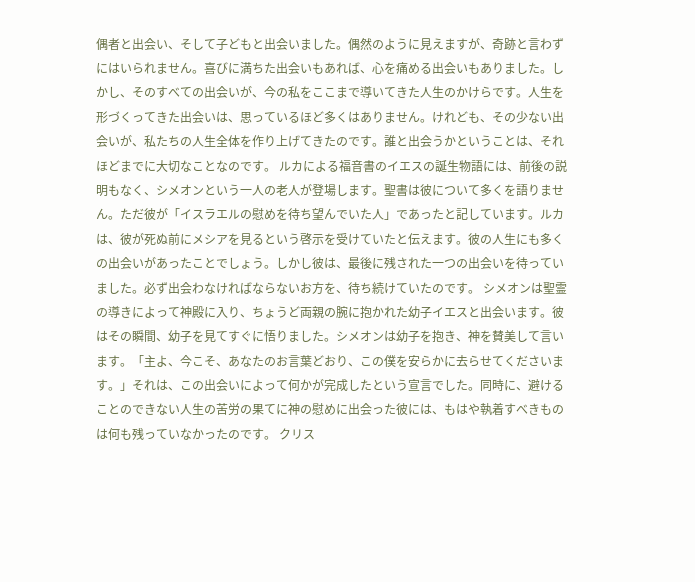偶者と出会い、そして子どもと出会いました。偶然のように見えますが、奇跡と言わずにはいられません。喜びに満ちた出会いもあれば、心を痛める出会いもありました。しかし、そのすべての出会いが、今の私をここまで導いてきた人生のかけらです。人生を形づくってきた出会いは、思っているほど多くはありません。けれども、その少ない出会いが、私たちの人生全体を作り上げてきたのです。誰と出会うかということは、それほどまでに大切なことなのです。 ルカによる福音書のイエスの誕生物語には、前後の説明もなく、シメオンという一人の老人が登場します。聖書は彼について多くを語りません。ただ彼が「イスラエルの慰めを待ち望んでいた人」であったと記しています。ルカは、彼が死ぬ前にメシアを見るという啓示を受けていたと伝えます。彼の人生にも多くの出会いがあったことでしょう。しかし彼は、最後に残された一つの出会いを待っていました。必ず出会わなければならないお方を、待ち続けていたのです。 シメオンは聖霊の導きによって神殿に入り、ちょうど両親の腕に抱かれた幼子イエスと出会います。彼はその瞬間、幼子を見てすぐに悟りました。シメオンは幼子を抱き、神を賛美して言います。「主よ、今こそ、あなたのお言葉どおり、この僕を安らかに去らせてくださいます。」それは、この出会いによって何かが完成したという宣言でした。同時に、避けることのできない人生の苦労の果てに神の慰めに出会った彼には、もはや執着すべきものは何も残っていなかったのです。 クリス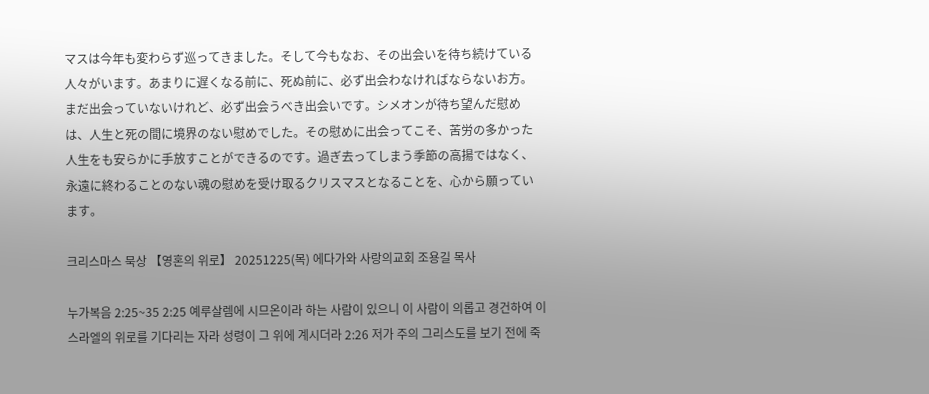マスは今年も変わらず巡ってきました。そして今もなお、その出会いを待ち続けている人々がいます。あまりに遅くなる前に、死ぬ前に、必ず出会わなければならないお方。まだ出会っていないけれど、必ず出会うべき出会いです。シメオンが待ち望んだ慰めは、人生と死の間に境界のない慰めでした。その慰めに出会ってこそ、苦労の多かった人生をも安らかに手放すことができるのです。過ぎ去ってしまう季節の高揚ではなく、永遠に終わることのない魂の慰めを受け取るクリスマスとなることを、心から願っています。

크리스마스 묵상 【영혼의 위로】 20251225(목) 에다가와 사랑의교회 조용길 목사

누가복음 2:25~35 2:25 예루살렘에 시므온이라 하는 사람이 있으니 이 사람이 의롭고 경건하여 이스라엘의 위로를 기다리는 자라 성령이 그 위에 계시더라 2:26 저가 주의 그리스도를 보기 전에 죽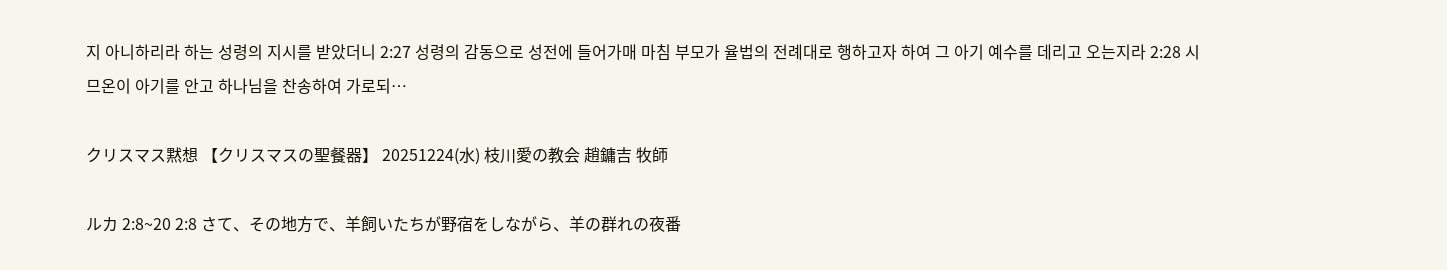지 아니하리라 하는 성령의 지시를 받았더니 2:27 성령의 감동으로 성전에 들어가매 마침 부모가 율법의 전례대로 행하고자 하여 그 아기 예수를 데리고 오는지라 2:28 시므온이 아기를 안고 하나님을 찬송하여 가로되…

クリスマス黙想 【クリスマスの聖餐器】 20251224(水) 枝川愛の教会 趙鏞吉 牧師

ルカ 2:8~20 2:8 さて、その地方で、羊飼いたちが野宿をしながら、羊の群れの夜番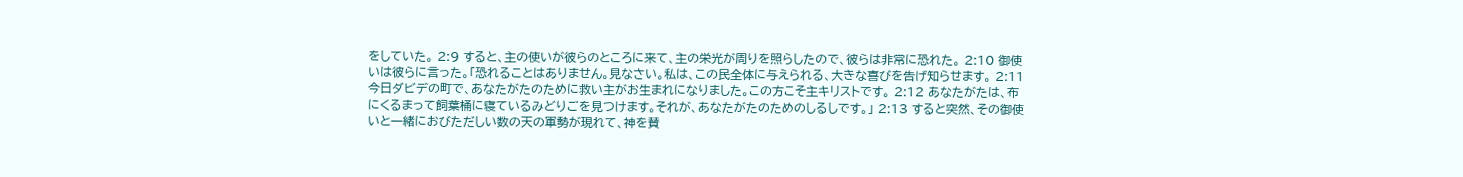をしていた。 2:9 すると、主の使いが彼らのところに来て、主の栄光が周りを照らしたので、彼らは非常に恐れた。 2:10 御使いは彼らに言った。「恐れることはありません。見なさい。私は、この民全体に与えられる、大きな喜びを告げ知らせます。 2:11 今日ダビデの町で、あなたがたのために救い主がお生まれになりました。この方こそ主キリストです。 2:12 あなたがたは、布にくるまって飼葉桶に寝ているみどりごを見つけます。それが、あなたがたのためのしるしです。」 2:13 すると突然、その御使いと一緒におびただしい数の天の軍勢が現れて、神を賛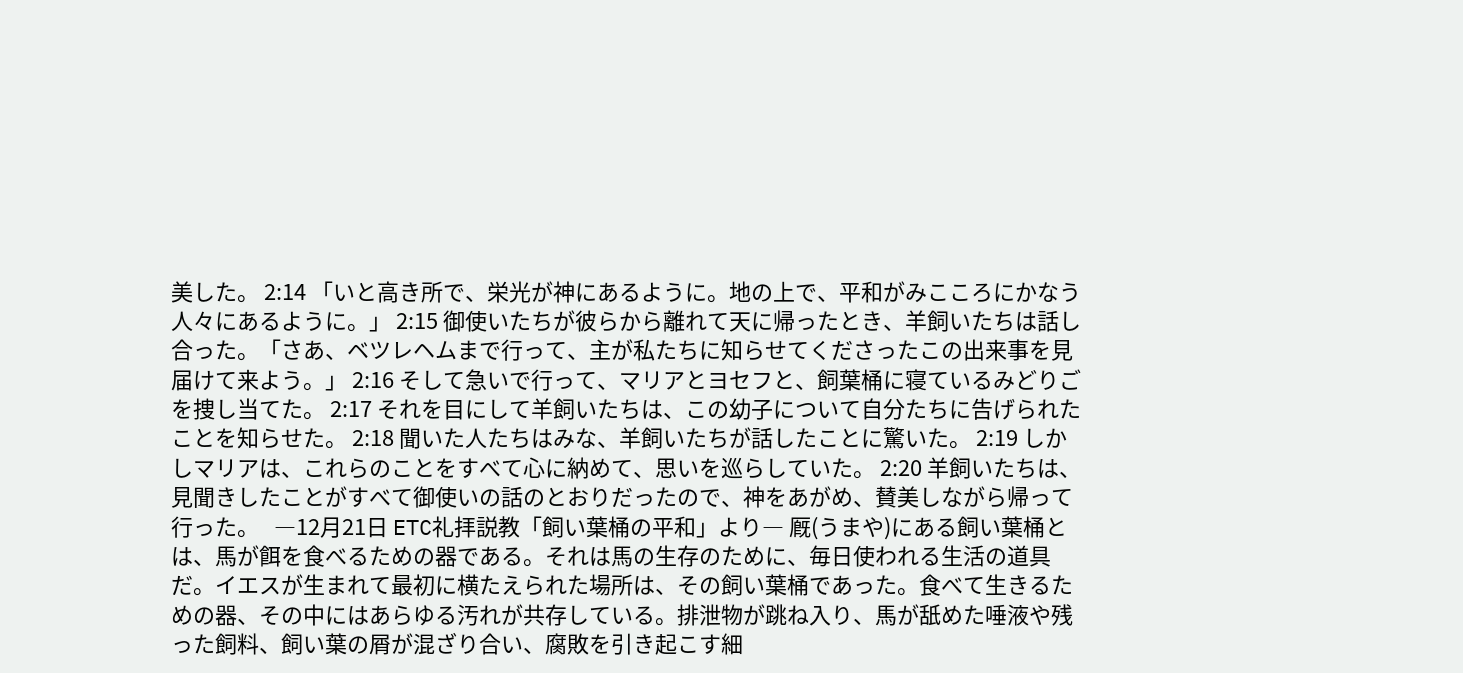美した。 2:14 「いと高き所で、栄光が神にあるように。地の上で、平和がみこころにかなう人々にあるように。」 2:15 御使いたちが彼らから離れて天に帰ったとき、羊飼いたちは話し合った。「さあ、ベツレヘムまで行って、主が私たちに知らせてくださったこの出来事を見届けて来よう。」 2:16 そして急いで行って、マリアとヨセフと、飼葉桶に寝ているみどりごを捜し当てた。 2:17 それを目にして羊飼いたちは、この幼子について自分たちに告げられたことを知らせた。 2:18 聞いた人たちはみな、羊飼いたちが話したことに驚いた。 2:19 しかしマリアは、これらのことをすべて心に納めて、思いを巡らしていた。 2:20 羊飼いたちは、見聞きしたことがすべて御使いの話のとおりだったので、神をあがめ、賛美しながら帰って行った。   ―12月21日 ETC礼拝説教「飼い葉桶の平和」より― 厩(うまや)にある飼い葉桶とは、馬が餌を食べるための器である。それは馬の生存のために、毎日使われる生活の道具だ。イエスが生まれて最初に横たえられた場所は、その飼い葉桶であった。食べて生きるための器、その中にはあらゆる汚れが共存している。排泄物が跳ね入り、馬が舐めた唾液や残った飼料、飼い葉の屑が混ざり合い、腐敗を引き起こす細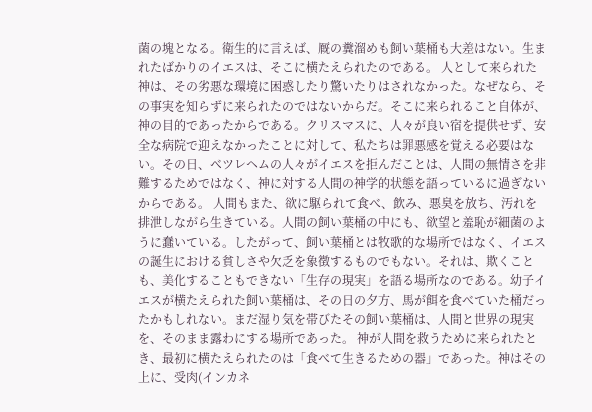菌の塊となる。衛生的に言えば、厩の糞溜めも飼い葉桶も大差はない。生まれたばかりのイエスは、そこに横たえられたのである。 人として来られた神は、その劣悪な環境に困惑したり驚いたりはされなかった。なぜなら、その事実を知らずに来られたのではないからだ。そこに来られること自体が、神の目的であったからである。クリスマスに、人々が良い宿を提供せず、安全な病院で迎えなかったことに対して、私たちは罪悪感を覚える必要はない。その日、ベツレヘムの人々がイエスを拒んだことは、人間の無情さを非難するためではなく、神に対する人間の神学的状態を語っているに過ぎないからである。 人間もまた、欲に駆られて食べ、飲み、悪臭を放ち、汚れを排泄しながら生きている。人間の飼い葉桶の中にも、欲望と羞恥が細菌のように蠢いている。したがって、飼い葉桶とは牧歌的な場所ではなく、イエスの誕生における貧しさや欠乏を象徴するものでもない。それは、欺くことも、美化することもできない「生存の現実」を語る場所なのである。幼子イエスが横たえられた飼い葉桶は、その日の夕方、馬が餌を食べていた桶だったかもしれない。まだ湿り気を帯びたその飼い葉桶は、人間と世界の現実を、そのまま露わにする場所であった。 神が人間を救うために来られたとき、最初に横たえられたのは「食べて生きるための器」であった。神はその上に、受肉(インカネ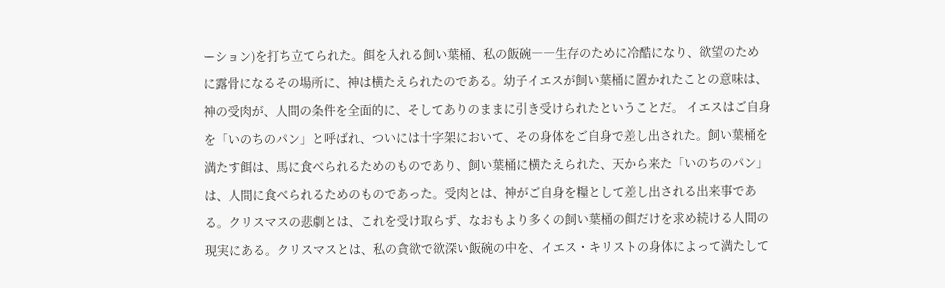ーション)を打ち立てられた。餌を入れる飼い葉桶、私の飯碗――生存のために冷酷になり、欲望のために露骨になるその場所に、神は横たえられたのである。幼子イエスが飼い葉桶に置かれたことの意味は、神の受肉が、人間の条件を全面的に、そしてありのままに引き受けられたということだ。 イエスはご自身を「いのちのパン」と呼ばれ、ついには十字架において、その身体をご自身で差し出された。飼い葉桶を満たす餌は、馬に食べられるためのものであり、飼い葉桶に横たえられた、天から来た「いのちのパン」は、人間に食べられるためのものであった。受肉とは、神がご自身を糧として差し出される出来事である。クリスマスの悲劇とは、これを受け取らず、なおもより多くの飼い葉桶の餌だけを求め続ける人間の現実にある。クリスマスとは、私の貪欲で欲深い飯碗の中を、イエス・キリストの身体によって満たして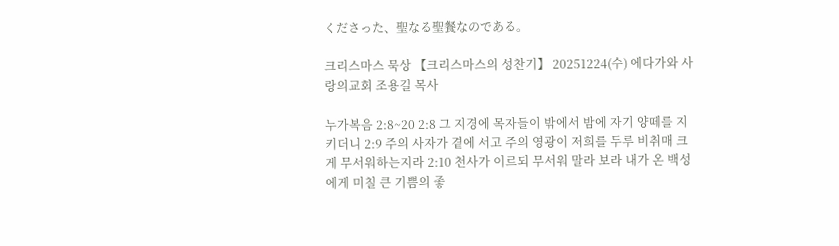くださった、聖なる聖餐なのである。

크리스마스 묵상 【크리스마스의 성찬기】 20251224(수) 에다가와 사랑의교회 조용길 목사

누가복음 2:8~20 2:8 그 지경에 목자들이 밖에서 밤에 자기 양떼를 지키더니 2:9 주의 사자가 곁에 서고 주의 영광이 저희를 두루 비취매 크게 무서워하는지라 2:10 천사가 이르되 무서워 말라 보라 내가 온 백성에게 미칠 큰 기쁨의 좋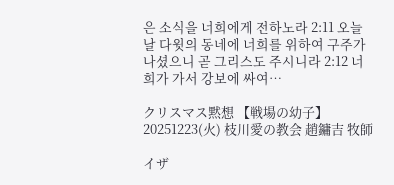은 소식을 너희에게 전하노라 2:11 오늘날 다윗의 동네에 너희를 위하여 구주가 나셨으니 곧 그리스도 주시니라 2:12 너희가 가서 강보에 싸여…

クリスマス黙想 【戦場の幼子】 20251223(火) 枝川愛の教会 趙鏞吉 牧師

イザ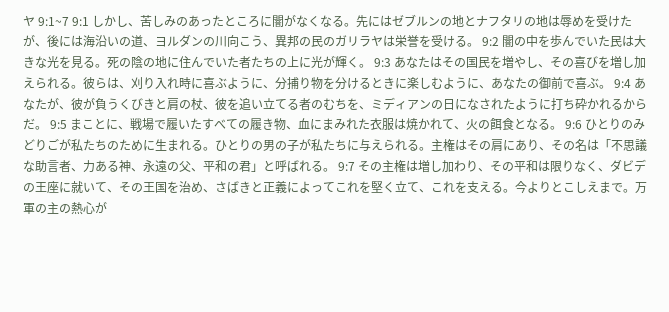ヤ 9:1~7 9:1 しかし、苦しみのあったところに闇がなくなる。先にはゼブルンの地とナフタリの地は辱めを受けたが、後には海沿いの道、ヨルダンの川向こう、異邦の民のガリラヤは栄誉を受ける。 9:2 闇の中を歩んでいた民は大きな光を見る。死の陰の地に住んでいた者たちの上に光が輝く。 9:3 あなたはその国民を増やし、その喜びを増し加えられる。彼らは、刈り入れ時に喜ぶように、分捕り物を分けるときに楽しむように、あなたの御前で喜ぶ。 9:4 あなたが、彼が負うくびきと肩の杖、彼を追い立てる者のむちを、ミディアンの日になされたように打ち砕かれるからだ。 9:5 まことに、戦場で履いたすべての履き物、血にまみれた衣服は焼かれて、火の餌食となる。 9:6 ひとりのみどりごが私たちのために生まれる。ひとりの男の子が私たちに与えられる。主権はその肩にあり、その名は「不思議な助言者、力ある神、永遠の父、平和の君」と呼ばれる。 9:7 その主権は増し加わり、その平和は限りなく、ダビデの王座に就いて、その王国を治め、さばきと正義によってこれを堅く立て、これを支える。今よりとこしえまで。万軍の主の熱心が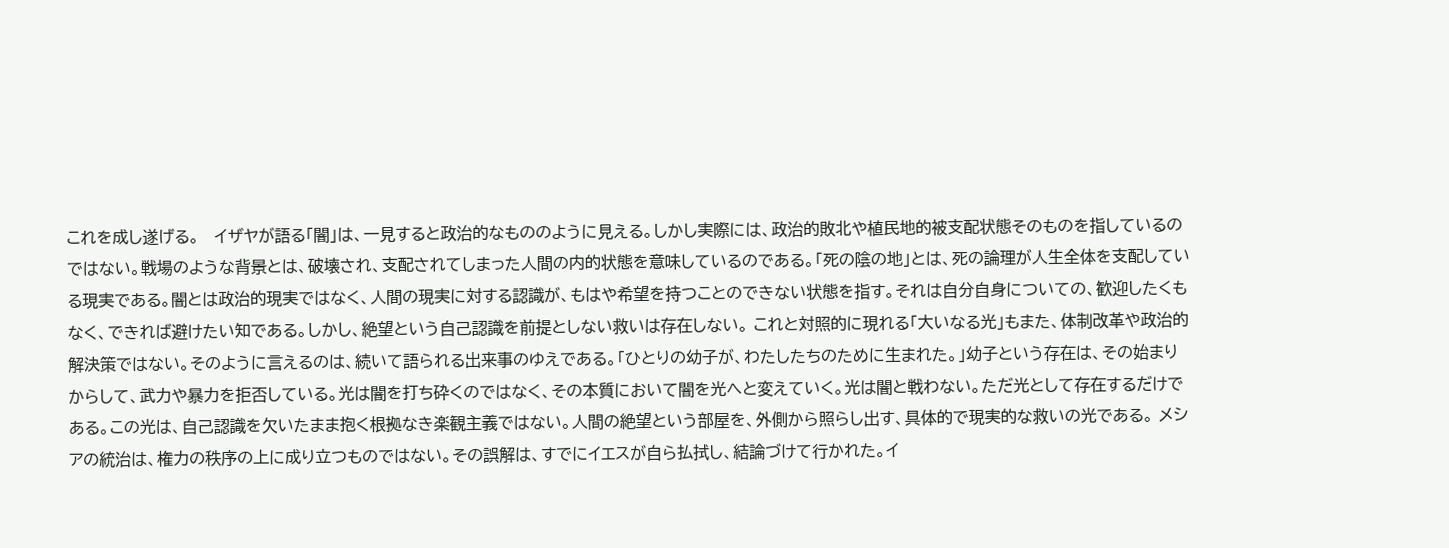これを成し遂げる。   イザヤが語る「闇」は、一見すると政治的なもののように見える。しかし実際には、政治的敗北や植民地的被支配状態そのものを指しているのではない。戦場のような背景とは、破壊され、支配されてしまった人間の内的状態を意味しているのである。「死の陰の地」とは、死の論理が人生全体を支配している現実である。闇とは政治的現実ではなく、人間の現実に対する認識が、もはや希望を持つことのできない状態を指す。それは自分自身についての、歓迎したくもなく、できれば避けたい知である。しかし、絶望という自己認識を前提としない救いは存在しない。 これと対照的に現れる「大いなる光」もまた、体制改革や政治的解決策ではない。そのように言えるのは、続いて語られる出来事のゆえである。「ひとりの幼子が、わたしたちのために生まれた。」幼子という存在は、その始まりからして、武力や暴力を拒否している。光は闇を打ち砕くのではなく、その本質において闇を光へと変えていく。光は闇と戦わない。ただ光として存在するだけである。この光は、自己認識を欠いたまま抱く根拠なき楽観主義ではない。人間の絶望という部屋を、外側から照らし出す、具体的で現実的な救いの光である。 メシアの統治は、権力の秩序の上に成り立つものではない。その誤解は、すでにイエスが自ら払拭し、結論づけて行かれた。イ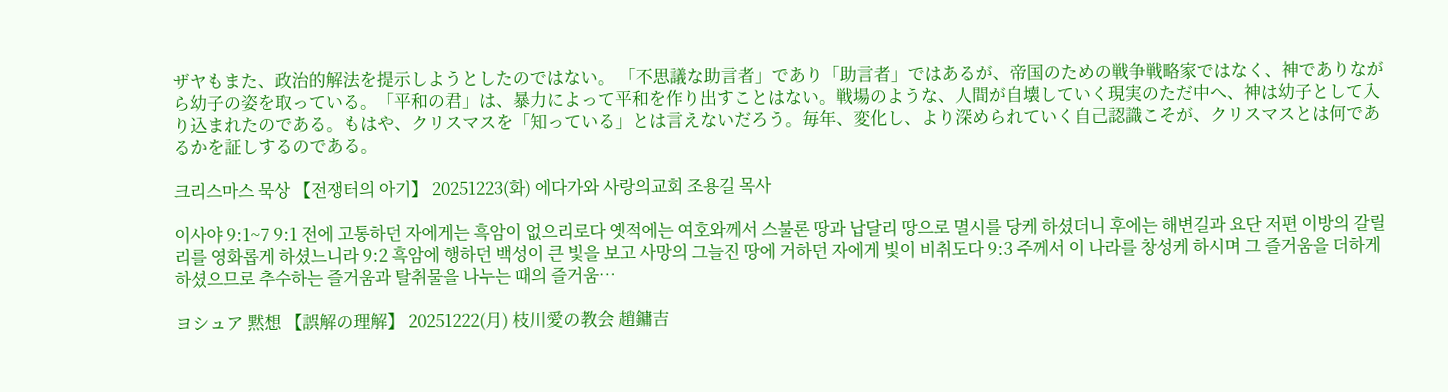ザヤもまた、政治的解法を提示しようとしたのではない。 「不思議な助言者」であり「助言者」ではあるが、帝国のための戦争戦略家ではなく、神でありながら幼子の姿を取っている。「平和の君」は、暴力によって平和を作り出すことはない。戦場のような、人間が自壊していく現実のただ中へ、神は幼子として入り込まれたのである。もはや、クリスマスを「知っている」とは言えないだろう。毎年、変化し、より深められていく自己認識こそが、クリスマスとは何であるかを証しするのである。

크리스마스 묵상 【전쟁터의 아기】 20251223(화) 에다가와 사랑의교회 조용길 목사

이사야 9:1~7 9:1 전에 고통하던 자에게는 흑암이 없으리로다 옛적에는 여호와께서 스불론 땅과 납달리 땅으로 멸시를 당케 하셨더니 후에는 해변길과 요단 저편 이방의 갈릴리를 영화롭게 하셨느니라 9:2 흑암에 행하던 백성이 큰 빛을 보고 사망의 그늘진 땅에 거하던 자에게 빛이 비취도다 9:3 주께서 이 나라를 창성케 하시며 그 즐거움을 더하게 하셨으므로 추수하는 즐거움과 탈취물을 나누는 때의 즐거움…

ヨシュア 黙想 【誤解の理解】 20251222(月) 枝川愛の教会 趙鏞吉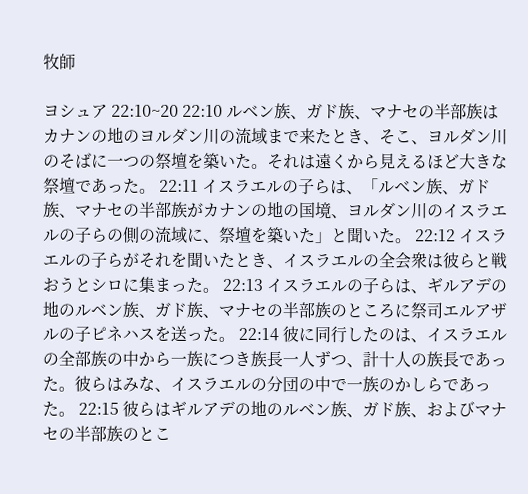牧師

ヨシュア 22:10~20 22:10 ルベン族、ガド族、マナセの半部族はカナンの地のヨルダン川の流域まで来たとき、そこ、ヨルダン川のそばに一つの祭壇を築いた。それは遠くから見えるほど大きな祭壇であった。 22:11 イスラエルの子らは、「ルベン族、ガド族、マナセの半部族がカナンの地の国境、ヨルダン川のイスラエルの子らの側の流域に、祭壇を築いた」と聞いた。 22:12 イスラエルの子らがそれを聞いたとき、イスラエルの全会衆は彼らと戦おうとシロに集まった。 22:13 イスラエルの子らは、ギルアデの地のルベン族、ガド族、マナセの半部族のところに祭司エルアザルの子ピネハスを送った。 22:14 彼に同行したのは、イスラエルの全部族の中から一族につき族長一人ずつ、計十人の族長であった。彼らはみな、イスラエルの分団の中で一族のかしらであった。 22:15 彼らはギルアデの地のルベン族、ガド族、およびマナセの半部族のとこ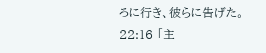ろに行き、彼らに告げた。 22:16 「主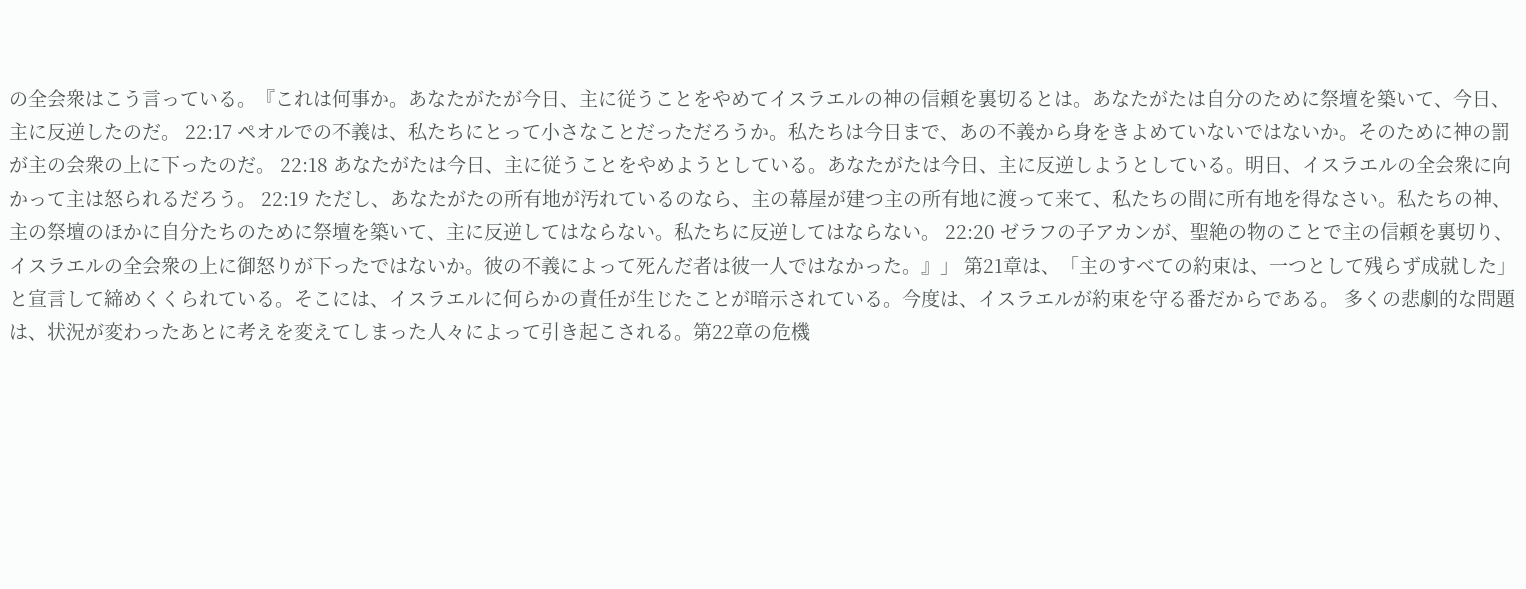の全会衆はこう言っている。『これは何事か。あなたがたが今日、主に従うことをやめてイスラエルの神の信頼を裏切るとは。あなたがたは自分のために祭壇を築いて、今日、主に反逆したのだ。 22:17 ペオルでの不義は、私たちにとって小さなことだっただろうか。私たちは今日まで、あの不義から身をきよめていないではないか。そのために神の罰が主の会衆の上に下ったのだ。 22:18 あなたがたは今日、主に従うことをやめようとしている。あなたがたは今日、主に反逆しようとしている。明日、イスラエルの全会衆に向かって主は怒られるだろう。 22:19 ただし、あなたがたの所有地が汚れているのなら、主の幕屋が建つ主の所有地に渡って来て、私たちの間に所有地を得なさい。私たちの神、主の祭壇のほかに自分たちのために祭壇を築いて、主に反逆してはならない。私たちに反逆してはならない。 22:20 ゼラフの子アカンが、聖絶の物のことで主の信頼を裏切り、イスラエルの全会衆の上に御怒りが下ったではないか。彼の不義によって死んだ者は彼一人ではなかった。』」 第21章は、「主のすべての約束は、一つとして残らず成就した」と宣言して締めくくられている。そこには、イスラエルに何らかの責任が生じたことが暗示されている。今度は、イスラエルが約束を守る番だからである。 多くの悲劇的な問題は、状況が変わったあとに考えを変えてしまった人々によって引き起こされる。第22章の危機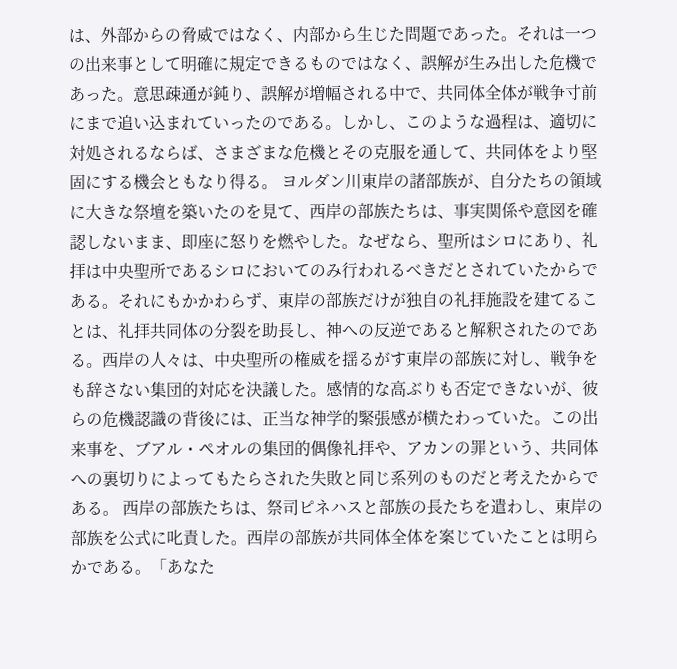は、外部からの脅威ではなく、内部から生じた問題であった。それは一つの出来事として明確に規定できるものではなく、誤解が生み出した危機であった。意思疎通が鈍り、誤解が増幅される中で、共同体全体が戦争寸前にまで追い込まれていったのである。しかし、このような過程は、適切に対処されるならば、さまざまな危機とその克服を通して、共同体をより堅固にする機会ともなり得る。 ヨルダン川東岸の諸部族が、自分たちの領域に大きな祭壇を築いたのを見て、西岸の部族たちは、事実関係や意図を確認しないまま、即座に怒りを燃やした。なぜなら、聖所はシロにあり、礼拝は中央聖所であるシロにおいてのみ行われるべきだとされていたからである。それにもかかわらず、東岸の部族だけが独自の礼拝施設を建てることは、礼拝共同体の分裂を助長し、神への反逆であると解釈されたのである。西岸の人々は、中央聖所の権威を揺るがす東岸の部族に対し、戦争をも辞さない集団的対応を決議した。感情的な高ぶりも否定できないが、彼らの危機認識の背後には、正当な神学的緊張感が横たわっていた。この出来事を、ブアル・ペオルの集団的偶像礼拝や、アカンの罪という、共同体への裏切りによってもたらされた失敗と同じ系列のものだと考えたからである。 西岸の部族たちは、祭司ピネハスと部族の長たちを遣わし、東岸の部族を公式に叱責した。西岸の部族が共同体全体を案じていたことは明らかである。「あなた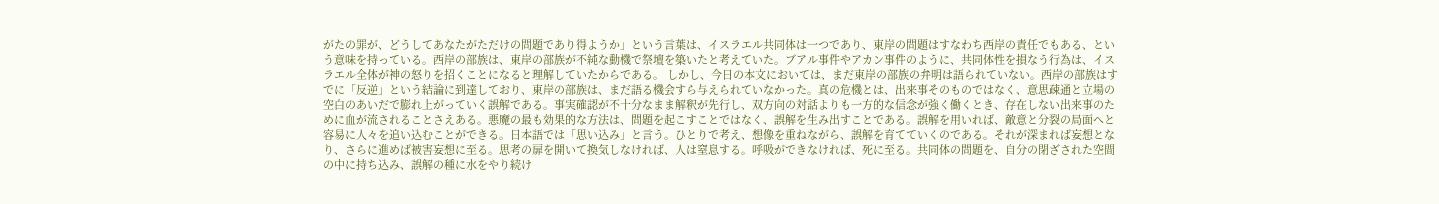がたの罪が、どうしてあなたがただけの問題であり得ようか」という言葉は、イスラエル共同体は一つであり、東岸の問題はすなわち西岸の責任でもある、という意味を持っている。西岸の部族は、東岸の部族が不純な動機で祭壇を築いたと考えていた。ブアル事件やアカン事件のように、共同体性を損なう行為は、イスラエル全体が神の怒りを招くことになると理解していたからである。 しかし、今日の本文においては、まだ東岸の部族の弁明は語られていない。西岸の部族はすでに「反逆」という結論に到達しており、東岸の部族は、まだ語る機会すら与えられていなかった。真の危機とは、出来事そのものではなく、意思疎通と立場の空白のあいだで膨れ上がっていく誤解である。事実確認が不十分なまま解釈が先行し、双方向の対話よりも一方的な信念が強く働くとき、存在しない出来事のために血が流されることさえある。悪魔の最も効果的な方法は、問題を起こすことではなく、誤解を生み出すことである。誤解を用いれば、敵意と分裂の局面へと容易に人々を追い込むことができる。日本語では「思い込み」と言う。ひとりで考え、想像を重ねながら、誤解を育てていくのである。それが深まれば妄想となり、さらに進めば被害妄想に至る。思考の扉を開いて換気しなければ、人は窒息する。呼吸ができなければ、死に至る。共同体の問題を、自分の閉ざされた空間の中に持ち込み、誤解の種に水をやり続け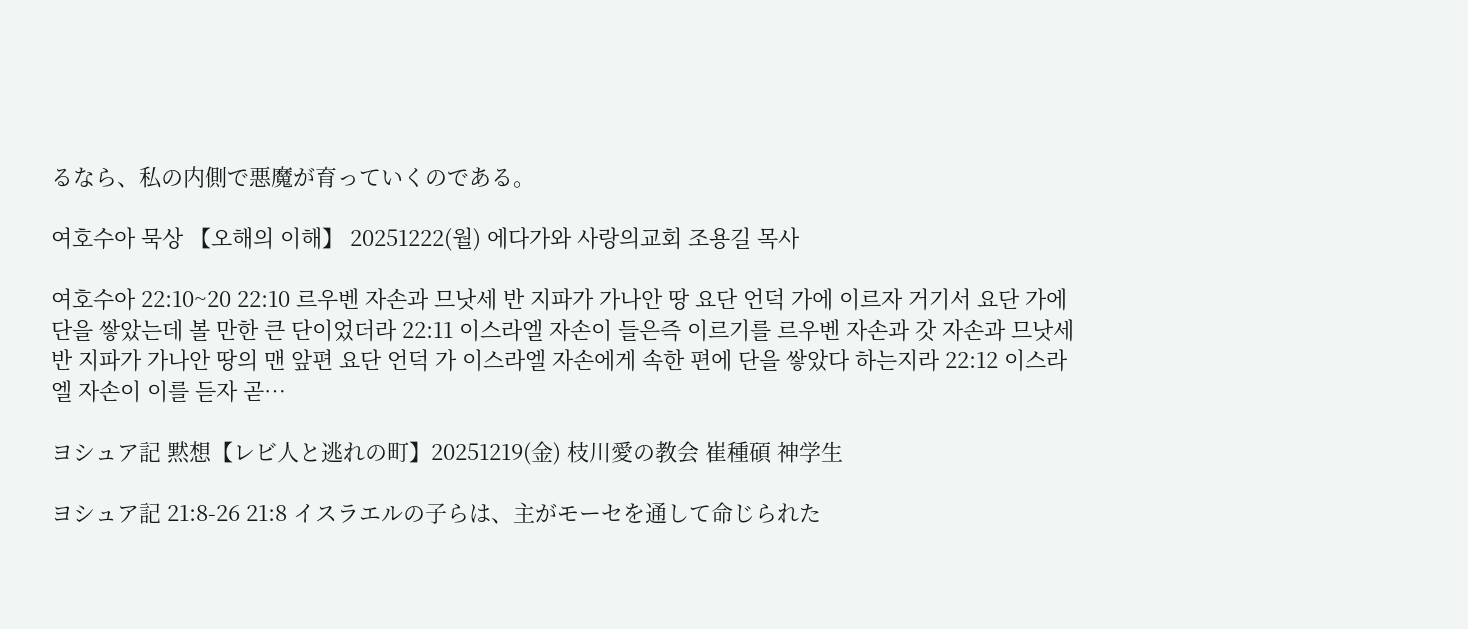るなら、私の内側で悪魔が育っていくのである。

여호수아 묵상 【오해의 이해】 20251222(월) 에다가와 사랑의교회 조용길 목사

여호수아 22:10~20 22:10 르우벤 자손과 므낫세 반 지파가 가나안 땅 요단 언덕 가에 이르자 거기서 요단 가에 단을 쌓았는데 볼 만한 큰 단이었더라 22:11 이스라엘 자손이 들은즉 이르기를 르우벤 자손과 갓 자손과 므낫세 반 지파가 가나안 땅의 맨 앞편 요단 언덕 가 이스라엘 자손에게 속한 편에 단을 쌓았다 하는지라 22:12 이스라엘 자손이 이를 듣자 곧…

ヨシュア記 黙想【レビ人と逃れの町】20251219(金) 枝川愛の教会 崔種碩 神学生

ヨシュア記 21:8-26 21:8 イスラエルの子らは、主がモーセを通して命じられた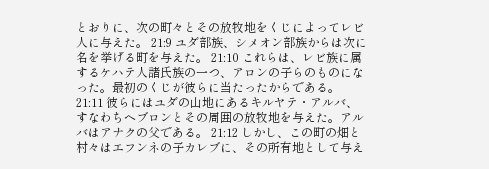とおりに、次の町々とその放牧地をくじによってレビ人に与えた。 21:9 ユダ部族、シメオン部族からは次に名を挙げる町を与えた。 21:10 これらは、レビ族に属するケハテ人諸氏族の一つ、アロンの子らのものになった。最初のくじが彼らに当たったからである。 21:11 彼らにはユダの山地にあるキルヤテ・アルバ、すなわちヘブロンとその周囲の放牧地を与えた。アルバはアナクの父である。 21:12 しかし、この町の畑と村々はエフンネの子カレブに、その所有地として与え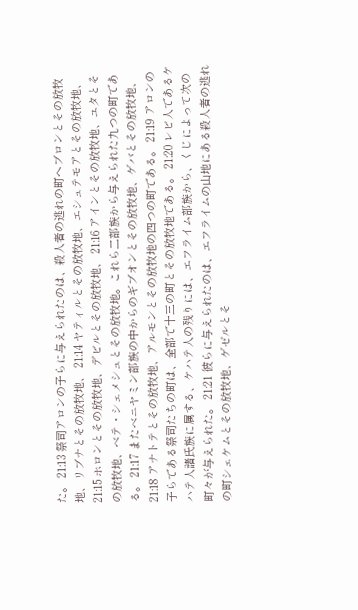た。 21:13 祭司アロンの子らに与えられたのは、殺人者の逃れの町ヘブロンとその放牧地、リブナとその放牧地、 21:14 ヤティルとその放牧地、エシュテモアとその放牧地、 21:15 ホロンとその放牧地、デビルとその放牧地、 21:16 アインとその放牧地、ユタとその放牧地、ベテ・シェメシュとその放牧地。これら二部族から与えられた九つの町である。 21:17 またベニヤミン部族の中からのギブオンとその放牧地、ゲバとその放牧地、 21:18 アナトテとその放牧地、アルモンとその放牧地の四つの町である。 21:19 アロンの子らである祭司たちの町は、全部で十三の町とその放牧地である。 21:20 レビ人であるケハテ人諸氏族に属する、ケハテ人の残りには、エフライム部族から、くじによって次の町々が与えられた。 21:21 彼らに与えられたのは、エフライムの山地にある殺人者の逃れの町シェケムとその放牧地、ゲゼルとそ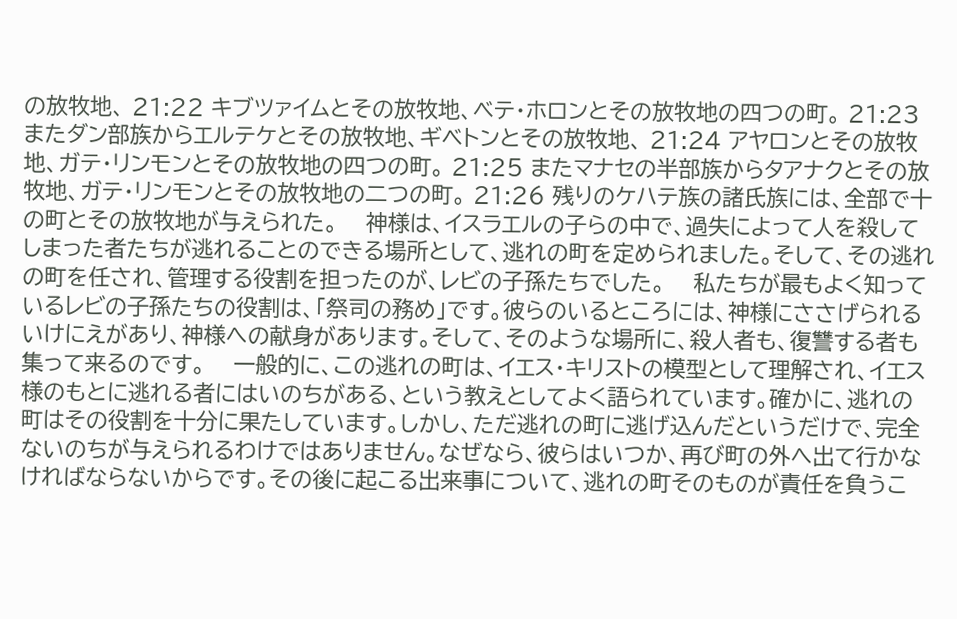の放牧地、 21:22 キブツァイムとその放牧地、ベテ・ホロンとその放牧地の四つの町。 21:23 またダン部族からエルテケとその放牧地、ギベトンとその放牧地、 21:24 アヤロンとその放牧地、ガテ・リンモンとその放牧地の四つの町。 21:25 またマナセの半部族からタアナクとその放牧地、ガテ・リンモンとその放牧地の二つの町。 21:26 残りのケハテ族の諸氏族には、全部で十の町とその放牧地が与えられた。    神様は、イスラエルの子らの中で、過失によって人を殺してしまった者たちが逃れることのできる場所として、逃れの町を定められました。そして、その逃れの町を任され、管理する役割を担ったのが、レビの子孫たちでした。    私たちが最もよく知っているレビの子孫たちの役割は、「祭司の務め」です。彼らのいるところには、神様にささげられるいけにえがあり、神様への献身があります。そして、そのような場所に、殺人者も、復讐する者も集って来るのです。    一般的に、この逃れの町は、イエス・キリストの模型として理解され、イエス様のもとに逃れる者にはいのちがある、という教えとしてよく語られています。確かに、逃れの町はその役割を十分に果たしています。しかし、ただ逃れの町に逃げ込んだというだけで、完全ないのちが与えられるわけではありません。なぜなら、彼らはいつか、再び町の外へ出て行かなければならないからです。その後に起こる出来事について、逃れの町そのものが責任を負うこ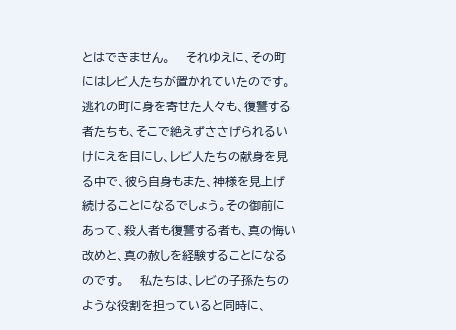とはできません。    それゆえに、その町にはレビ人たちが置かれていたのです。逃れの町に身を寄せた人々も、復讐する者たちも、そこで絶えずささげられるいけにえを目にし、レビ人たちの献身を見る中で、彼ら自身もまた、神様を見上げ続けることになるでしょう。その御前にあって、殺人者も復讐する者も、真の悔い改めと、真の赦しを経験することになるのです。    私たちは、レビの子孫たちのような役割を担っていると同時に、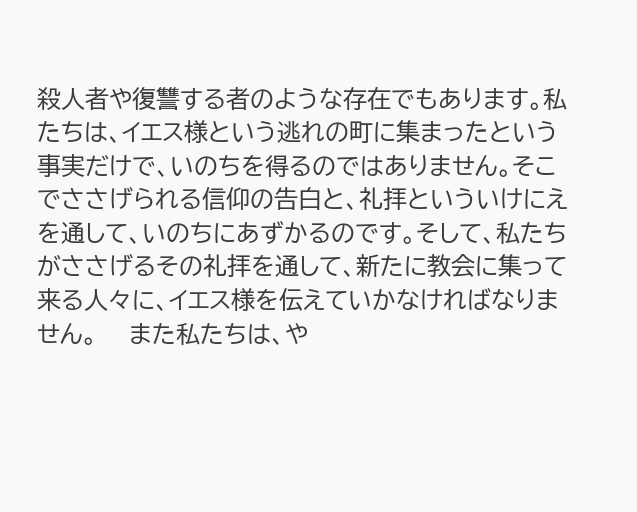殺人者や復讐する者のような存在でもあります。私たちは、イエス様という逃れの町に集まったという事実だけで、いのちを得るのではありません。そこでささげられる信仰の告白と、礼拝といういけにえを通して、いのちにあずかるのです。そして、私たちがささげるその礼拝を通して、新たに教会に集って来る人々に、イエス様を伝えていかなければなりません。    また私たちは、や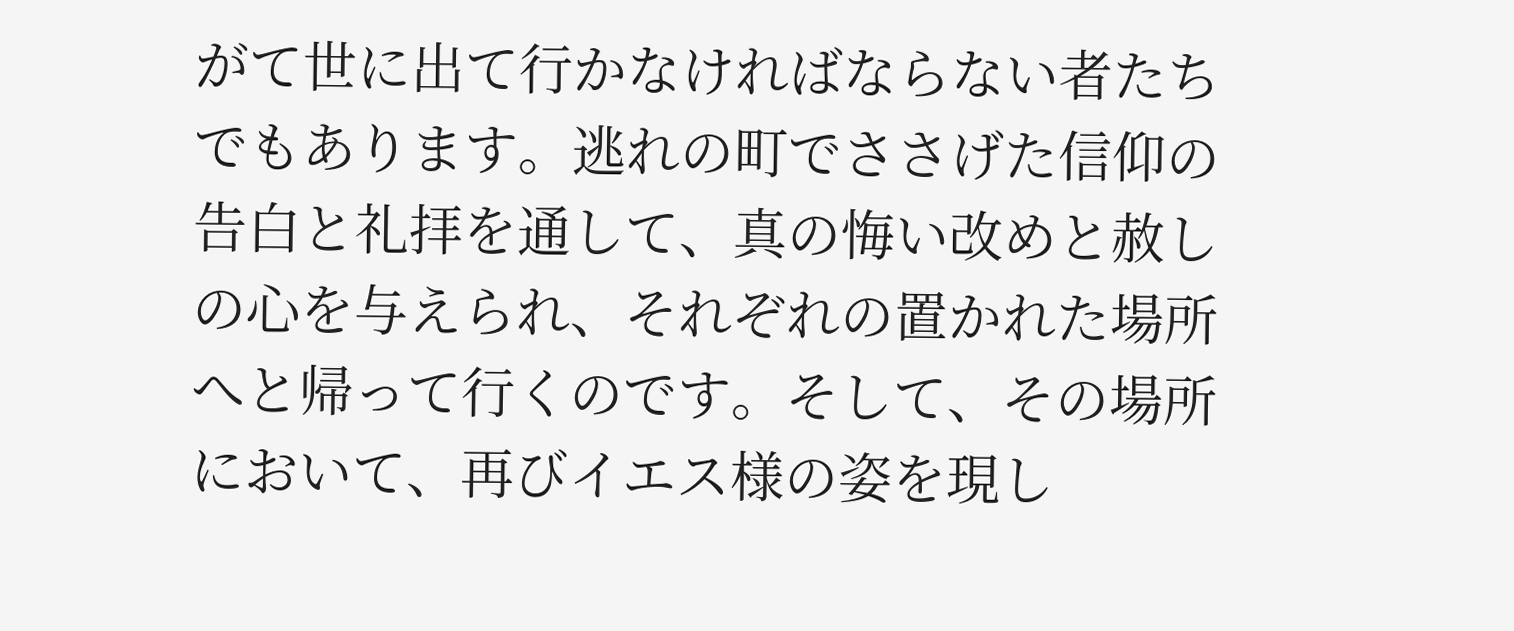がて世に出て行かなければならない者たちでもあります。逃れの町でささげた信仰の告白と礼拝を通して、真の悔い改めと赦しの心を与えられ、それぞれの置かれた場所へと帰って行くのです。そして、その場所において、再びイエス様の姿を現し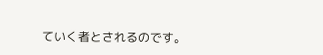ていく者とされるのです。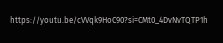https://youtu.be/cVVqk9HoC90?si=CMt0_4DvNvTQTP1h